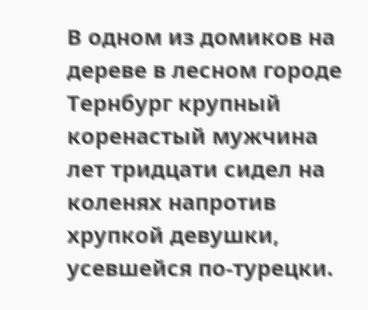В одном из домиков на дереве в лесном городе Тернбург крупный коренастый мужчина лет тридцати сидел на коленях напротив хрупкой девушки, усевшейся по-турецки.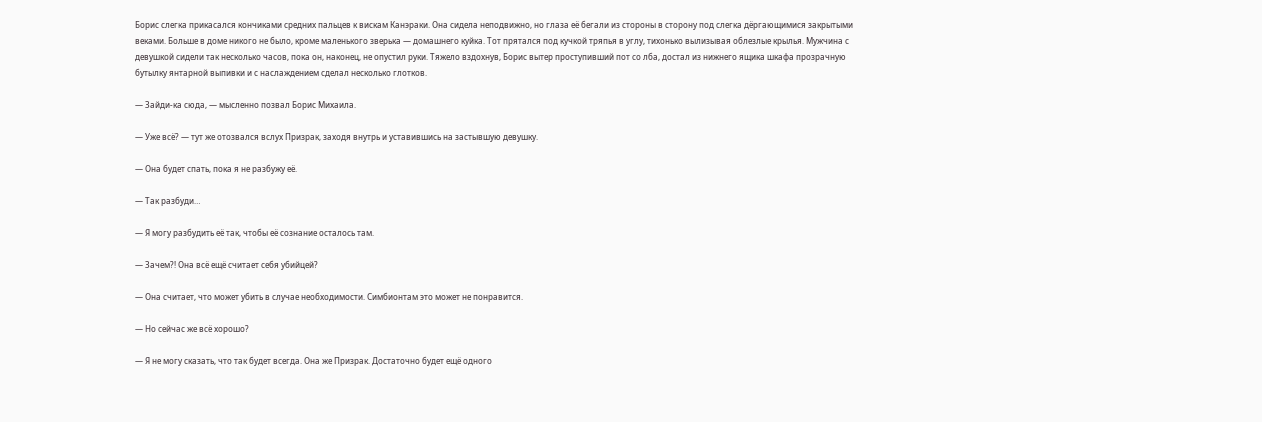Борис слегка прикасался кончиками средних пальцев к вискам Канэраки. Она сидела неподвижно, но глаза её бегали из стороны в сторону под слегка дёргающимися закрытыми веками. Больше в доме никого не было, кроме маленького зверька — домашнего куйка. Тот прятался под кучкой тряпья в углу, тихонько вылизывая облезлые крылья. Мужчина с девушкой сидели так несколько часов, пока он, наконец, не опустил руки. Тяжело вздохнув, Борис вытер проступивший пот со лба, достал из нижнего ящика шкафа прозрачную бутылку янтарной выпивки и с наслаждением сделал несколько глотков.

— Зайди-ка сюда, — мысленно позвал Борис Михаила.

— Уже всё? — тут же отозвался вслух Призрак, заходя внутрь и уставившись на застывшую девушку.

— Она будет спать, пока я не разбужу её.

— Так разбуди…

— Я могу разбудить её так, чтобы её сознание осталось там.

— Зачем?! Она всё ещё считает себя убийцей?

— Она считает, что может убить в случае необходимости. Симбионтам это может не понравится.

— Но сейчас же всё хорошо?

— Я не могу сказать, что так будет всегда. Она же Призрак. Достаточно будет ещё одного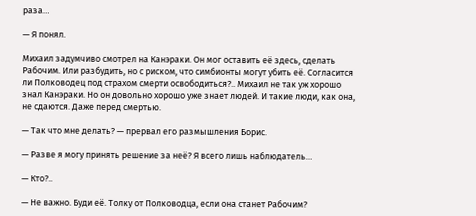раза…

— Я понял.

Михаил задумчиво смотрел на Канэраки. Он мог оставить её здесь, сделать Рабочим. Или разбудить, но с риском, что симбионты могут убить её. Согласится ли Полководец под страхом смерти освободиться?.. Михаил не так уж хорошо знал Канэраки. Но он довольно хорошо уже знает людей. И такие люди, как она, не сдаются. Даже перед смертью.

— Так что мне делать? — прервал его размышления Борис.

— Разве я могу принять решение за неё? Я всего лишь наблюдатель…

— Кто?..

— Не важно. Буди её. Толку от Полководца, если она станет Рабочим?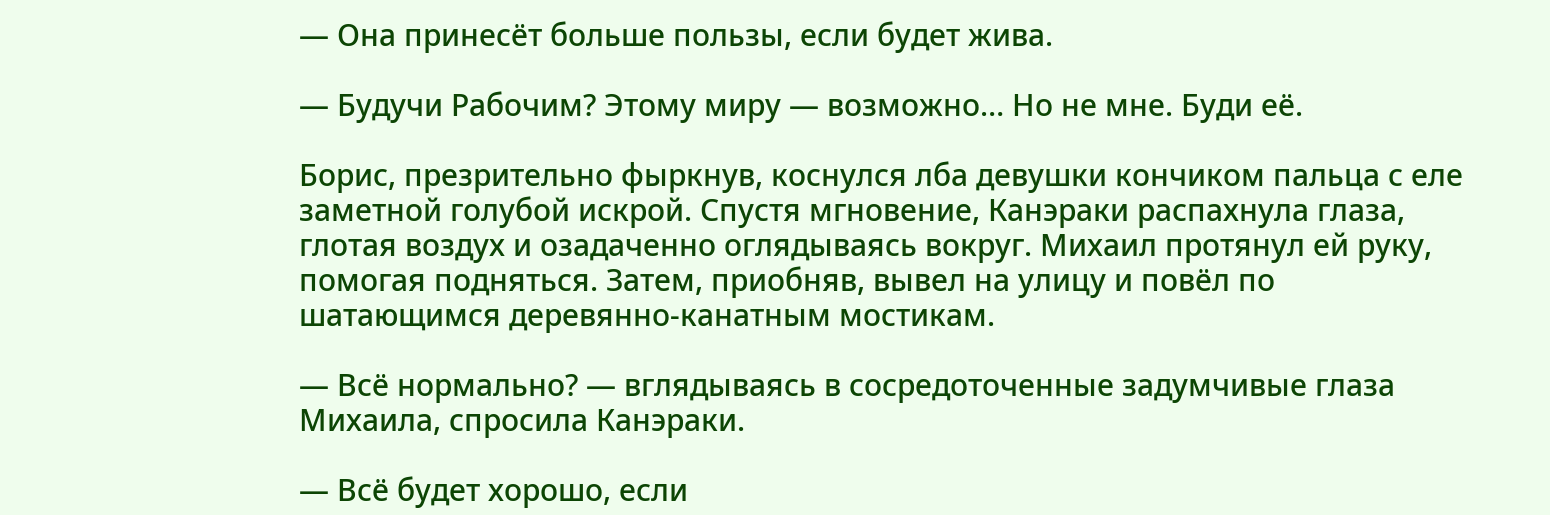— Она принесёт больше пользы, если будет жива.

— Будучи Рабочим? Этому миру — возможно… Но не мне. Буди её.

Борис, презрительно фыркнув, коснулся лба девушки кончиком пальца с еле заметной голубой искрой. Спустя мгновение, Канэраки распахнула глаза, глотая воздух и озадаченно оглядываясь вокруг. Михаил протянул ей руку, помогая подняться. Затем, приобняв, вывел на улицу и повёл по шатающимся деревянно-канатным мостикам.

— Всё нормально? — вглядываясь в сосредоточенные задумчивые глаза Михаила, спросила Канэраки.

— Всё будет хорошо, если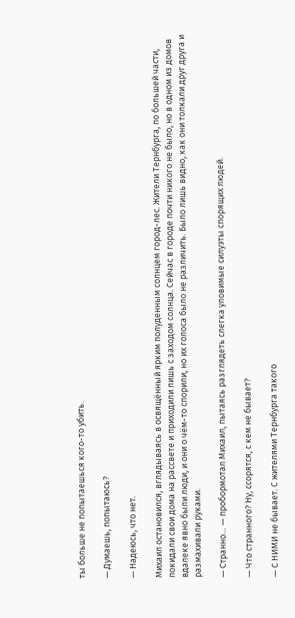ты больше не попытаешься кого-то убить.

— Думаешь, попытаюсь?

— Надеюсь, что нет.

Михаил остановился, вглядываясь в освящённый ярким полуденным солнцем город-лес. Жители Тернбурга, по большей части, покидали свои дома на рассвете и приходили лишь с заходом солнца. Сейчас в городе почти никого не было, но в одном из домов вдалеке явно были люди, и они о чём-то спорили, но их голоса было не различить. Было лишь видно, как они толкали друг друга и размахивали руками.

— Странно… — пробормотал Михаил, пытаясь разглядеть слегка уловимые силуэты спорящих людей.

— Что странного? Ну, ссорятся, с кем не бывает?

— С НИМИ не бывает. С жителями Тернбурга такого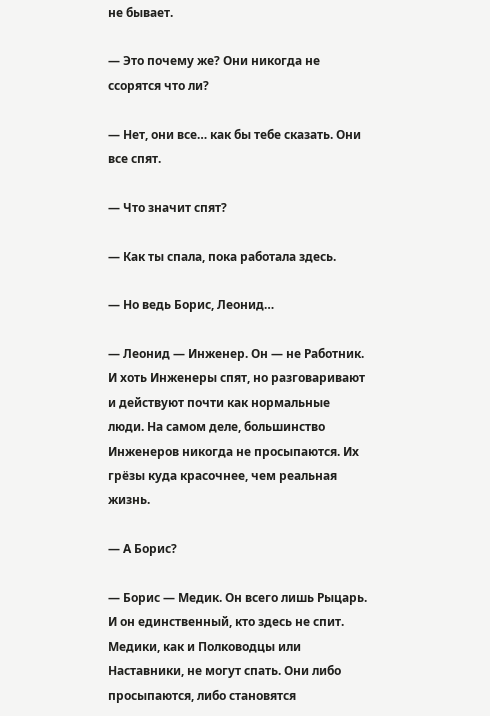не бывает.

— Это почему же? Они никогда не ссорятся что ли?

— Нет, они все… как бы тебе сказать. Они все спят.

— Что значит спят?

— Как ты спала, пока работала здесь.

— Но ведь Борис, Леонид…

— Леонид — Инженер. Он — не Работник. И хоть Инженеры спят, но разговаривают и действуют почти как нормальные люди. На самом деле, большинство Инженеров никогда не просыпаются. Их грёзы куда красочнее, чем реальная жизнь.

— А Борис?

— Борис — Медик. Он всего лишь Рыцарь. И он единственный, кто здесь не спит. Медики, как и Полководцы или Наставники, не могут спать. Они либо просыпаются, либо становятся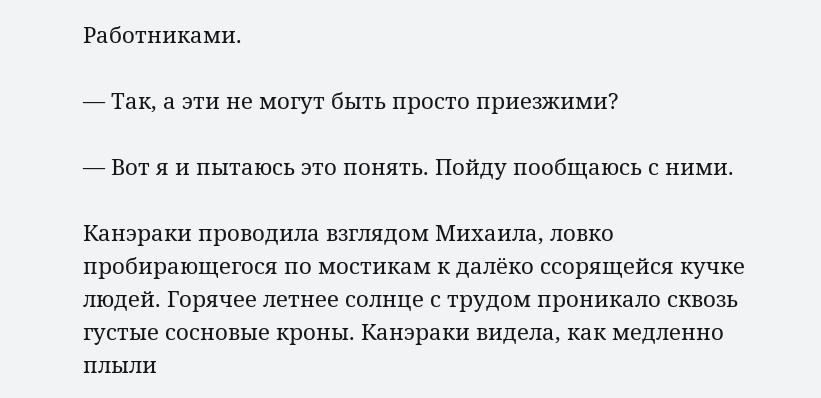Работниками.

— Так, а эти не могут быть просто приезжими?

— Вот я и пытаюсь это понять. Пойду пообщаюсь с ними.

Канэраки проводила взглядом Михаила, ловко пробирающегося по мостикам к далёко ссорящейся кучке людей. Горячее летнее солнце с трудом проникало сквозь густые сосновые кроны. Канэраки видела, как медленно плыли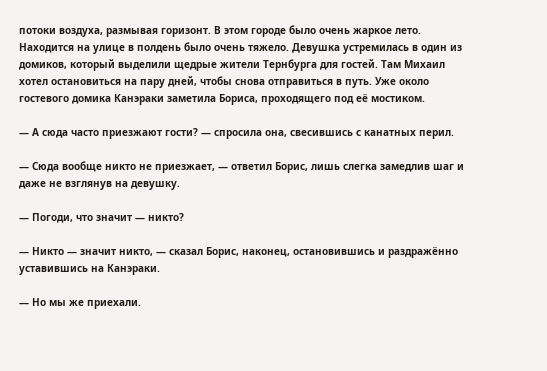потоки воздуха, размывая горизонт. В этом городе было очень жаркое лето. Находится на улице в полдень было очень тяжело. Девушка устремилась в один из домиков, который выделили щедрые жители Тернбурга для гостей. Там Михаил хотел остановиться на пару дней, чтобы снова отправиться в путь. Уже около гостевого домика Канэраки заметила Бориса, проходящего под её мостиком.

— А сюда часто приезжают гости? — спросила она, свесившись с канатных перил.

— Сюда вообще никто не приезжает, — ответил Борис, лишь слегка замедлив шаг и даже не взглянув на девушку.

— Погоди, что значит — никто?

— Никто — значит никто, — сказал Борис, наконец, остановившись и раздражённо уставившись на Канэраки.

— Но мы же приехали.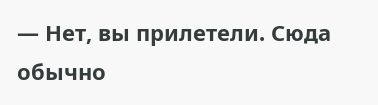— Нет, вы прилетели. Сюда обычно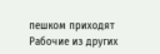пешком приходят Рабочие из других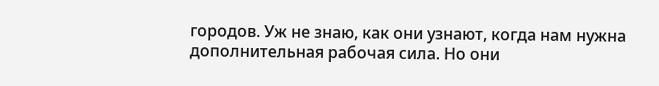городов. Уж не знаю, как они узнают, когда нам нужна дополнительная рабочая сила. Но они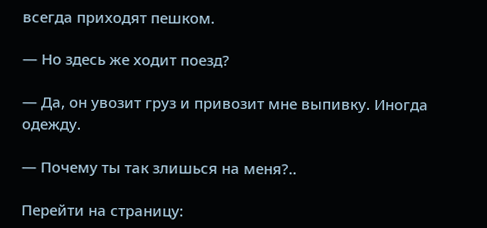всегда приходят пешком.

— Но здесь же ходит поезд?

— Да, он увозит груз и привозит мне выпивку. Иногда одежду.

— Почему ты так злишься на меня?..

Перейти на страницу: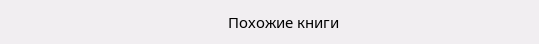Похожие книги